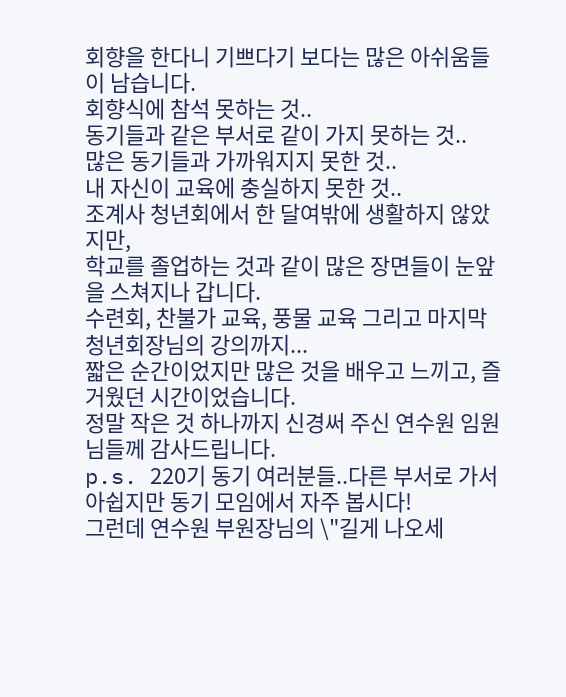회향을 한다니 기쁘다기 보다는 많은 아쉬움들이 남습니다.
회향식에 참석 못하는 것..
동기들과 같은 부서로 같이 가지 못하는 것..
많은 동기들과 가까워지지 못한 것..
내 자신이 교육에 충실하지 못한 것..
조계사 청년회에서 한 달여밖에 생활하지 않았지만,
학교를 졸업하는 것과 같이 많은 장면들이 눈앞을 스쳐지나 갑니다.
수련회, 찬불가 교육, 풍물 교육 그리고 마지막 청년회장님의 강의까지...
짧은 순간이었지만 많은 것을 배우고 느끼고, 즐거웠던 시간이었습니다.
정말 작은 것 하나까지 신경써 주신 연수원 임원님들께 감사드립니다.
p.s. 220기 동기 여러분들..다른 부서로 가서 아쉽지만 동기 모임에서 자주 봅시다!
그런데 연수원 부원장님의 \"길게 나오세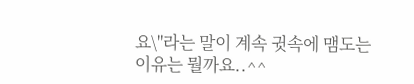요\"라는 말이 계속 귓속에 맴도는 이유는 뭘까요..^^